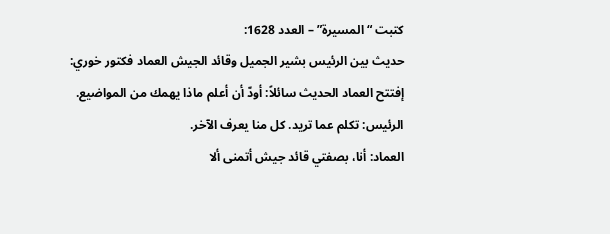كتبت “المسيرة” – العدد 1628:
حديث بين الرئيس بشير الجميل وقائد الجيش العماد فكتور خوري:
إفتتح العماد الحديث سائلاً: أودّ أن أعلم ماذا يهمك من المواضيع.
الرئيس: تكلم عما تريد. كل منا يعرف الآخر.
العماد: أنا، بصفتي قائد جيش أتمنى ألا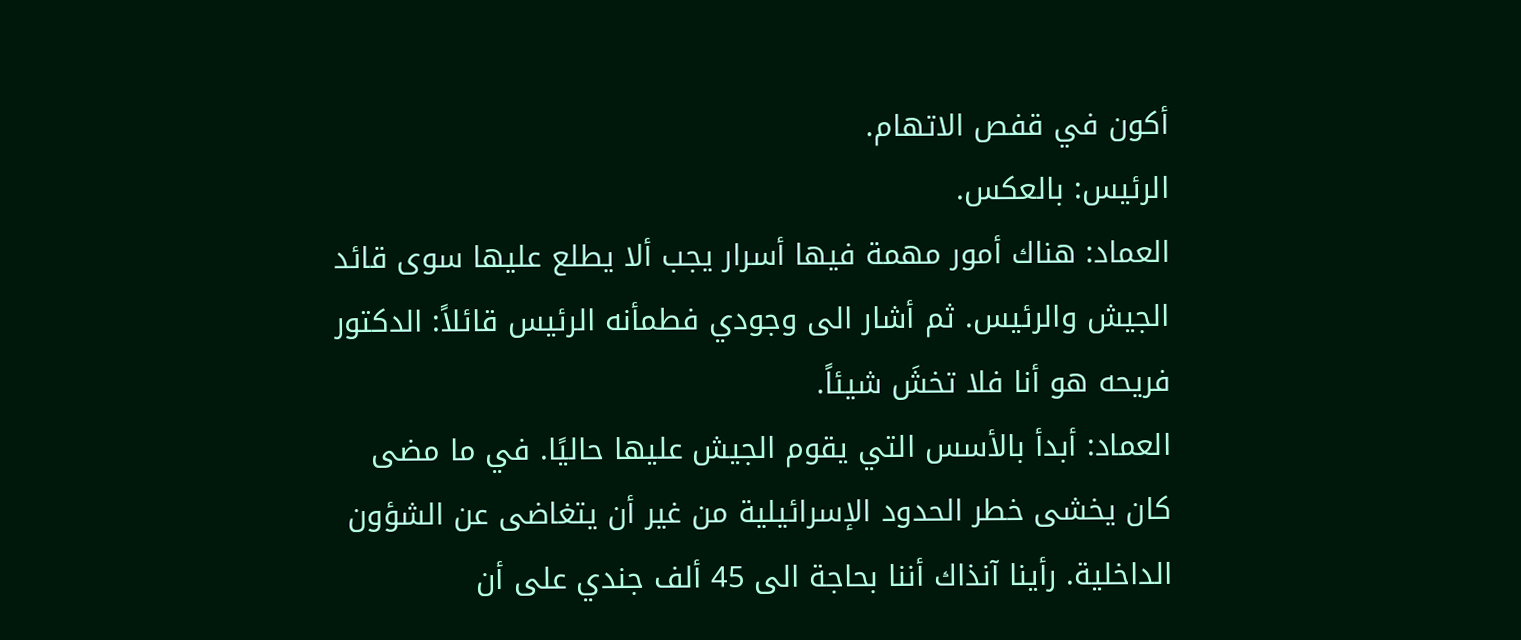أكون في قفص الاتهام.
الرئيس: بالعكس.
العماد: هناك أمور مهمة فيها أسرار يجب ألا يطلع عليها سوى قائد الجيش والرئيس. ثم أشار الى وجودي فطمأنه الرئيس قائلاً: الدكتور فريحه هو أنا فلا تخشَ شيئاً.
العماد: أبدأ بالأسس التي يقوم الجيش عليها حاليًا. في ما مضى كان يخشى خطر الحدود الإسرائيلية من غير أن يتغاضى عن الشؤون الداخلية. رأينا آنذاك أننا بحاجة الى 45 ألف جندي على أن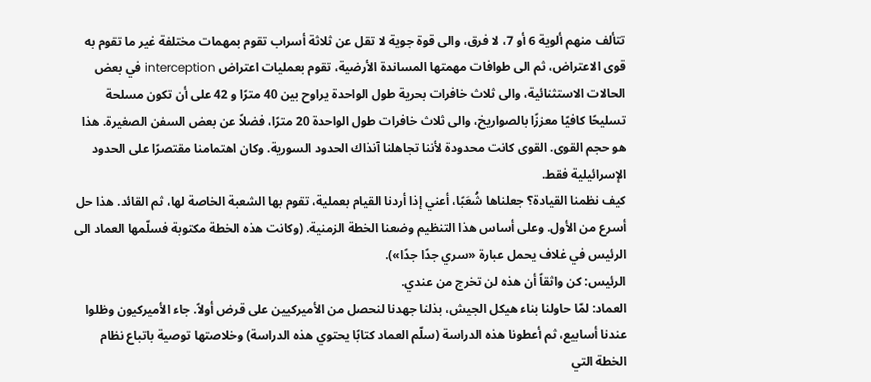تتألف منهم ألوية 6 أو 7، لا فرق، والى قوة جوية لا تقل عن ثلاثة أسراب تقوم بمهمات مختلفة غير ما تقوم به قوى الاعتراض، ثم الى طوافات مهمتها المساندة الأرضية، تقوم بعمليات اعتراض interception في بعض الحالات الاستثنائية، والى ثلاث خافرات بحرية طول الواحدة يراوح بين 40 مترًا و 42 على أن تكون مسلحة تسليحًا كافيًا معززًا بالصواريخ، والى ثلاث خافرات طول الواحدة 20 مترًا، فضلاً عن بعض السفن الصغيرة. هذا هو حجم القوى. القوى كانت محدودة لأننا تجاهلنا آنذاك الحدود السورية. وكان اهتمامنا مقتصرًا على الحدود الإسرائيلية فقط.
كيف نظمنا القيادة؟ جعلناها شُعَبًا، أعني إذا أردنا القيام بعملية، تقوم بها الشعبة الخاصة لها، ثم القائد. هذا حل أسرع من الأول. وعلى أساس هذا التنظيم وضعنا الخطة الزمنية. (وكانت هذه الخطة مكتوبة فسلّمها العماد الى الرئيس في غلاف يحمل عبارة «سري جدًا جدًا»).
الرئيس: كن واثقاً أن هذه لن تخرج من عندي.
العماد: لمّا حاولنا بناء هيكل الجيش، بذلنا جهدنا لنحصل من الأميركيين على قرض أولاً. جاء الأميركيون وظلوا عندنا أسابيع، ثم أعطونا هذه الدراسة (سلّم العماد كتابًا يحتوي هذه الدراسة) وخلاصتها توصية باتباع نظام الخطة التي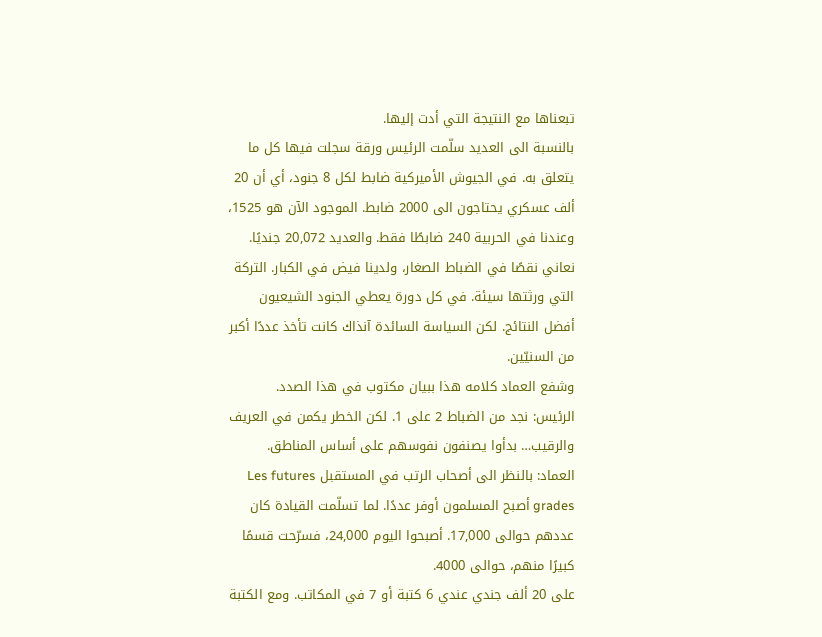تبعناها مع النتيجة التي أدت إليها.
بالنسبة الى العديد سلّمت الرئيس ورقة سجلت فيها كل ما يتعلق به. في الجيوش الأميركية ضابط لكل 8 جنود، أي أن 20 ألف عسكري يحتاجون الى 2000 ضابط. الموجود الآن هو 1525، وعندنا في الحربية 240 ضابطًا فقط. والعديد 20,072 جنديًا. نعاني نقصًا في الضباط الصغار، ولدينا فيض في الكبار. التركة التي ورثتها سيئة. في كل دورة يعطي الجنود الشيعيون أفضل النتائج. لكن السياسة السائدة آنذاك كانت تأخذ عددًا أكبر من السنيّين.
وشفع العماد كلامه هذا ببيان مكتوب في هذا الصدد.
الرئيس: نجد من الضباط 2 على 1. لكن الخطر يكمن في العريف والرقيب… بدأوا يصنفون نفوسهم على أساس المناطق.
العماد: بالنظر الى أصحاب الرتب في المستقبل Les futures grades أصبح المسلمون أوفر عددًا. لما تسلّمت القيادة كان عددهم حوالى 17,000. أصبحوا اليوم 24,000، فسرّحت قسمًا كبيرًا منهم، حوالى 4000.
على 20 ألف جندي عندي 6 كتبة أو 7 في المكاتب. ومع الكتبة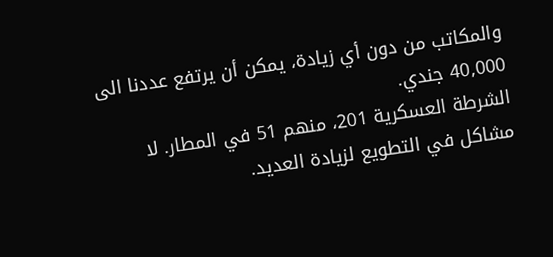والمكاتب من دون أي زيادة، يمكن أن يرتفع عددنا الى 40,000 جندي.
الشرطة العسكرية 201، منهم 51 في المطار. لا مشاكل في التطويع لزيادة العديد.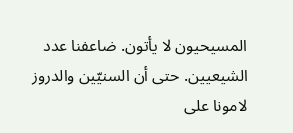المسيحيون لا يأتون. ضاعفنا عدد الشيعيين. حتى أن السنيّين والدروز لامونا على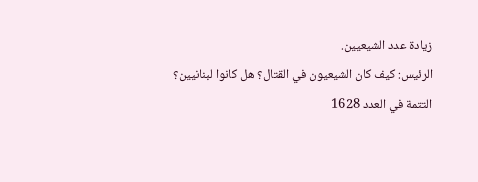زيادة عدد الشيعيين.
الرئيس: كيف كان الشيعيون في القتال؟ هل كانوا لبنانيين؟
التتمة في العدد 1628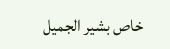خاص بشير الجميل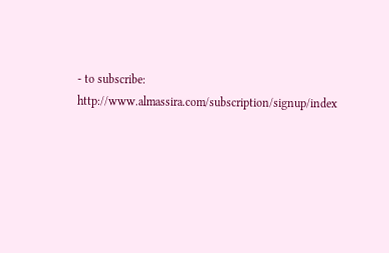- to subscribe:
http://www.almassira.com/subscription/signup/index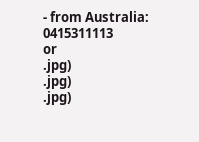- from Australia:
0415311113
or
.jpg)
.jpg)
.jpg)